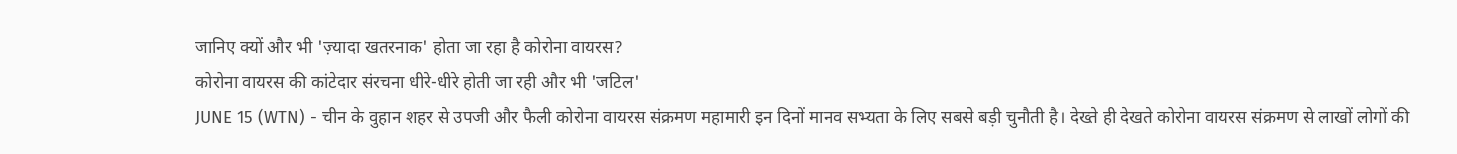जानिए क्यों और भी 'ज़्यादा खतरनाक' होता जा रहा है कोरोना वायरस?
कोरोना वायरस की कांटेदार संरचना धीरे-धीरे होती जा रही और भी 'जटिल'
JUNE 15 (WTN) - चीन के वुहान शहर से उपजी और फैली कोरोना वायरस संक्रमण महामारी इन दिनों मानव सभ्यता के लिए सबसे बड़ी चुनौती है। देख्ते ही देखते कोरोना वायरस संक्रमण से लाखों लोगों की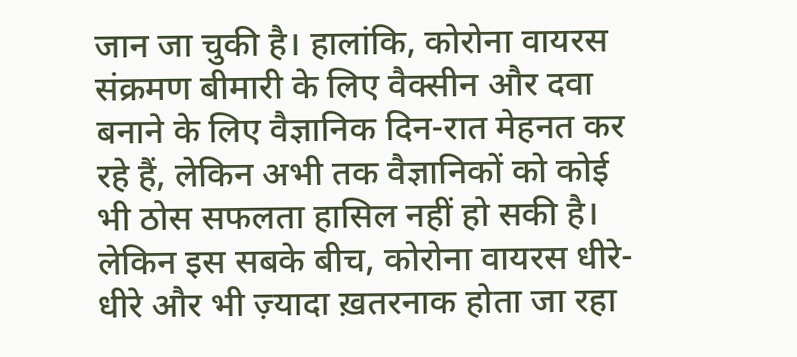जान जा चुकी है। हालांकि, कोरोना वायरस संक्रमण बीमारी के लिए वैक्सीन और दवा बनाने के लिए वैज्ञानिक दिन-रात मेहनत कर रहे हैं, लेकिन अभी तक वैज्ञानिकों को कोई भी ठोस सफलता हासिल नहीं हो सकी है।
लेकिन इस सबके बीच, कोरोना वायरस धीरे-धीरे और भी ज़्यादा ख़तरनाक होता जा रहा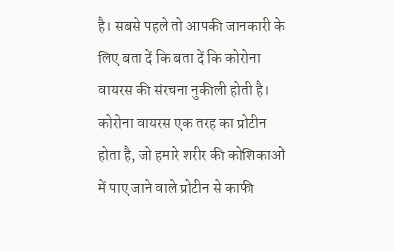है। सबसे पहले तो आपकी जानकारी के लिए बता दें कि बता दें कि कोरोना वायरस की संरचना नुकीली होती है। कोरोना वायरस एक तरह का प्रोटीन होता है, जो हमारे शरीर की कोशिकाओं में पाए जाने वाले प्रोटीन से काफी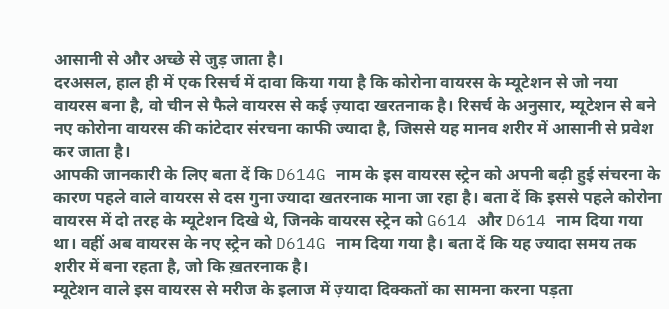आसानी से और अच्छे से जुड़ जाता है।
दरअसल, हाल ही में एक रिसर्च में दावा किया गया है कि कोरोना वायरस के म्यूटेशन से जो नया वायरस बना है, वो चीन से फैले वायरस से कई ज़्यादा खरतनाक है। रिसर्च के अनुसार, म्यूटेशन से बने नए कोरोना वायरस की कांटेदार संरचना काफी ज्यादा है, जिससे यह मानव शरीर में आसानी से प्रवेश कर जाता है।
आपकी जानकारी के लिए बता दें कि D614G नाम के इस वायरस स्ट्रेन को अपनी बढ़ी हुई संचरना के कारण पहले वाले वायरस से दस गुना ज्यादा खतरनाक माना जा रहा है। बता दें कि इससे पहले कोरोना वायरस में दो तरह के म्यूटेशन दिखे थे, जिनके वायरस स्ट्रेन को G614 और D614 नाम दिया गया था। वहीं अब वायरस के नए स्ट्रेन को D614G नाम दिया गया है। बता दें कि यह ज्यादा समय तक शरीर में बना रहता है, जो कि ख़तरनाक है।
म्यूटेशन वाले इस वायरस से मरीज के इलाज में ज़्यादा दिक्कतों का सामना करना पड़ता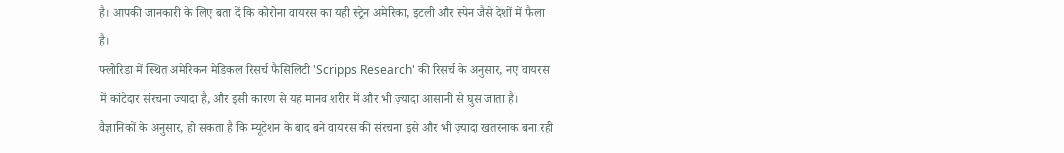है। आपकी जानकारी के लिए बता दें कि कोरोना वायरस का यही स्ट्रेन अमेरिका, इटली और स्पेन जैसे देशों में फैला है।
फ्लोरिडा में स्थित अमेरिकन मेडिकल रिसर्च फैसिलिटी 'Scripps Research' की रिसर्च के अनुसार, नए वायरस में कांटेदार संरचना ज्यादा है, और इसी कारण से यह मानव शरीर में और भी ज़्यादा आसानी से घुस जाता है। वैज्ञानिकों के अनुसार, हो सकता है कि म्यूटेशन के बाद बने वायरस की संरचना इसे और भी ज़्यादा खतरनाक बना रही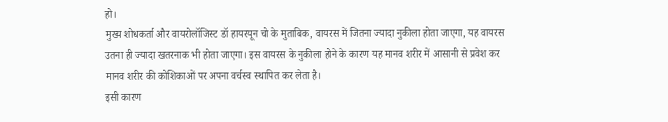हो।
मुख्य शोधकर्ता और वायरोलॉजिस्ट डॉ हायरयून चो के मुताबिक, वायरस में जितना ज्यादा नुकीला होता जाएगा, यह वायरस उतना ही ज्यादा खतरनाक भी होता जाएगा। इस वायरस के नुकीला होने के कारण यह मानव शरीर में आसानी से प्रवेश कर मानव शरीर की कोशिकाओं पर अपना वर्चस्व स्थापित कर लेता है।
इसी कारण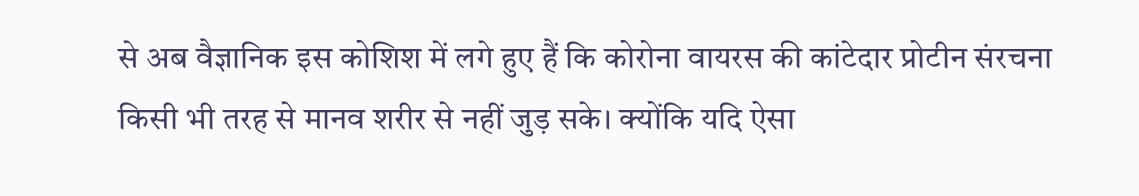से अब वैज्ञानिक इस कोशिश में लगे हुए हैं कि कोरोना वायरस की कांटेदार प्रोटीन संरचना किसी भी तरह से मानव शरीर से नहीं जुड़ सके। क्योंकि यदि ऐसा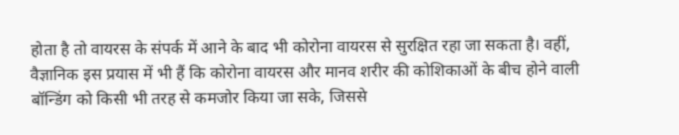होता है तो वायरस के संपर्क में आने के बाद भी कोरोना वायरस से सुरक्षित रहा जा सकता है। वहीं, वैज्ञानिक इस प्रयास में भी हैं कि कोरोना वायरस और मानव शरीर की कोशिकाओं के बीच होने वाली बॉन्डिंग को किसी भी तरह से कमजोर किया जा सके, जिससे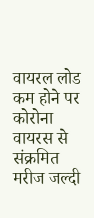वायरल लोड कम होने पर कोरोना वायरस से संक्रमित मरीज जल्दी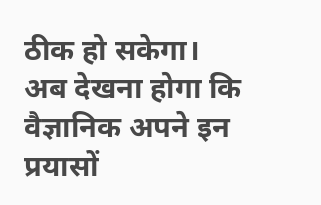ठीक हो सकेगा। अब देखना होगा कि वैज्ञानिक अपने इन प्रयासों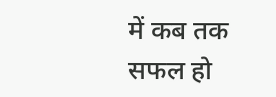में कब तक सफल हो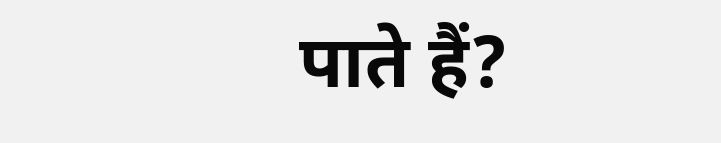पाते हैं?